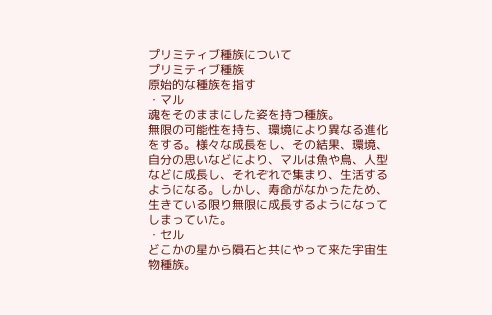プリミティブ種族について
プリミティブ種族
原始的な種族を指す
・マル
魂をそのままにした姿を持つ種族。
無限の可能性を持ち、環境により異なる進化をする。様々な成長をし、その結果、環境、自分の思いなどにより、マルは魚や鳥、人型などに成長し、それぞれで集まり、生活するようになる。しかし、寿命がなかったため、生きている限り無限に成長するようになってしまっていた。
・セル
どこかの星から隕石と共にやって来た宇宙生物種族。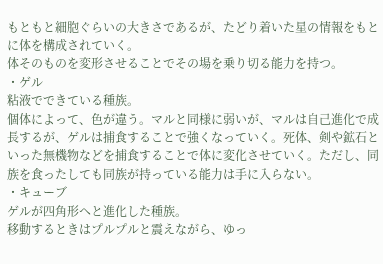もともと細胞ぐらいの大きさであるが、たどり着いた星の情報をもとに体を構成されていく。
体そのものを変形させることでその場を乗り切る能力を持つ。
・ゲル
粘液でできている種族。
個体によって、色が違う。マルと同様に弱いが、マルは自己進化で成長するが、ゲルは捕食することで強くなっていく。死体、剣や鉱石といった無機物などを捕食することで体に変化させていく。ただし、同族を食ったしても同族が持っている能力は手に入らない。
・キューブ
ゲルが四角形へと進化した種族。
移動するときはプルプルと震えながら、ゆっ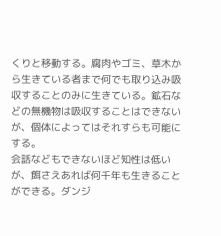くりと移動する。腐肉やゴミ、草木から生きている者まで何でも取り込み吸収することのみに生きている。鉱石などの無機物は吸収することはできないが、個体によってはそれすらも可能にする。
会話などもできないほど知性は低いが、餌さえあれば何千年も生きることができる。ダンジ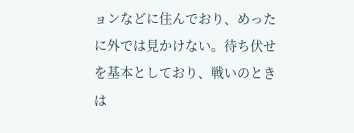ョンなどに住んでおり、めったに外では見かけない。待ち伏せを基本としており、戦いのときは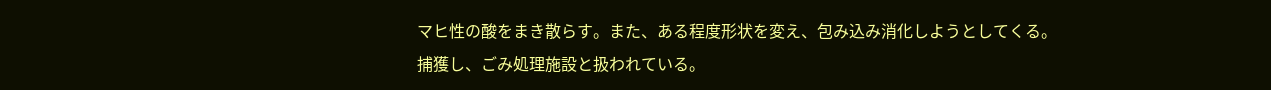マヒ性の酸をまき散らす。また、ある程度形状を変え、包み込み消化しようとしてくる。
捕獲し、ごみ処理施設と扱われている。